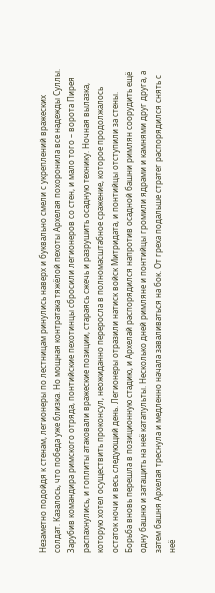Незаметно подойдя к стенам, легионеры по лестницам ринулись наверх и буквально смели с укреплений вражеских солдат. Казалось, что победа уже близка. Но мощная контратака тяжёлой пехоты Архелая похоронила все надежды Суллы. Зарубив командира римского отряда, понтийские пехотинцы сбросили легионеров со стен, и мало того – ворота Пирея распахнулись, и гоплиты атаковали вражеские позиции, стараясь сжечь и разрушить осадную технику. Ночная вылазка, которую хотел осуществить проконсул, неожиданно переросла в полномасштабное сражение, которое продолжалось остаток ночи и весь следующий день. Легионеры отразили натиск войск Митридата, и понтийцы отступили за стены. Борьба вновь перешла в позиционную стадию, и Архелай распорядился напротив осадной башни римлян соорудить ещё одну башню и затащить на неё катапульты. Несколько дней римляне и понтийцы громили ядрами и камнями друг друга, а затем башня Архелая треснула и медленно начала заваливаться на бок. От греха подальше стратег распорядился снять с неё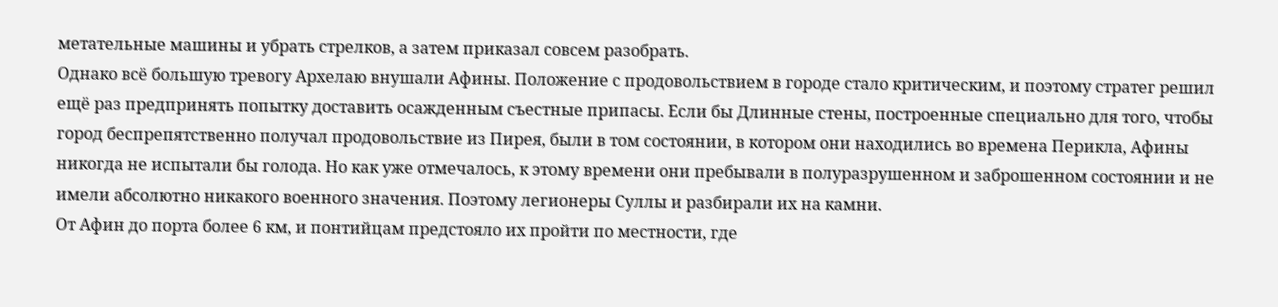метательные машины и убрать стрелков, а затем приказал совсем разобрать.
Однако всё большую тревогу Архелаю внушали Афины. Положение с продовольствием в городе стало критическим, и поэтому стратег решил ещё раз предпринять попытку доставить осажденным съестные припасы. Если бы Длинные стены, построенные специально для того, чтобы город беспрепятственно получал продовольствие из Пирея, были в том состоянии, в котором они находились во времена Перикла, Афины никогда не испытали бы голода. Но как уже отмечалось, к этому времени они пребывали в полуразрушенном и заброшенном состоянии и не имели абсолютно никакого военного значения. Поэтому легионеры Суллы и разбирали их на камни.
От Афин до порта более 6 км, и понтийцам предстояло их пройти по местности, где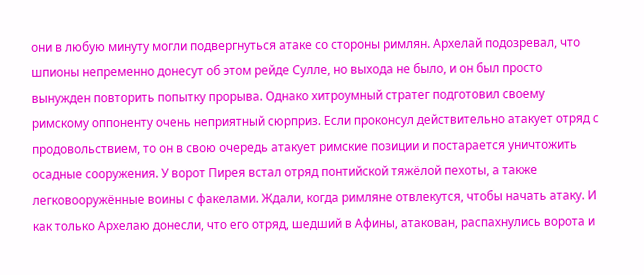они в любую минуту могли подвергнуться атаке со стороны римлян. Архелай подозревал, что шпионы непременно донесут об этом рейде Сулле, но выхода не было, и он был просто вынужден повторить попытку прорыва. Однако хитроумный стратег подготовил своему римскому оппоненту очень неприятный сюрприз. Если проконсул действительно атакует отряд с продовольствием, то он в свою очередь атакует римские позиции и постарается уничтожить осадные сооружения. У ворот Пирея встал отряд понтийской тяжёлой пехоты, а также легковооружённые воины с факелами. Ждали, когда римляне отвлекутся, чтобы начать атаку. И как только Архелаю донесли, что его отряд, шедший в Афины, атакован, распахнулись ворота и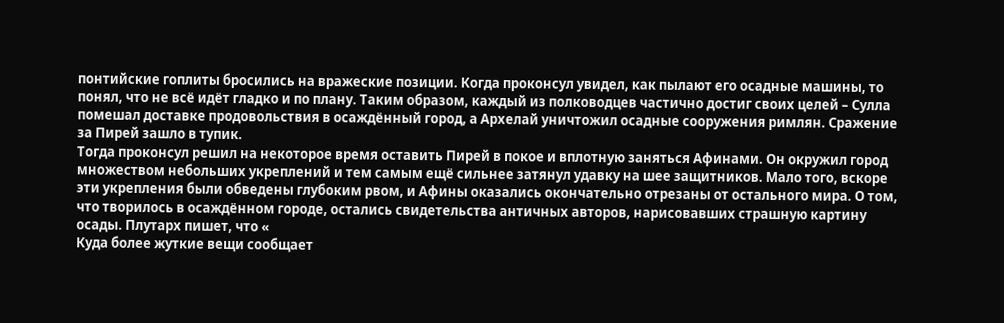понтийские гоплиты бросились на вражеские позиции. Когда проконсул увидел, как пылают его осадные машины, то понял, что не всё идёт гладко и по плану. Таким образом, каждый из полководцев частично достиг своих целей – Сулла помешал доставке продовольствия в осаждённый город, а Архелай уничтожил осадные сооружения римлян. Сражение за Пирей зашло в тупик.
Тогда проконсул решил на некоторое время оставить Пирей в покое и вплотную заняться Афинами. Он окружил город множеством небольших укреплений и тем самым ещё сильнее затянул удавку на шее защитников. Мало того, вскоре эти укрепления были обведены глубоким рвом, и Афины оказались окончательно отрезаны от остального мира. О том, что творилось в осаждённом городе, остались свидетельства античных авторов, нарисовавших страшную картину осады. Плутарх пишет, что «
Куда более жуткие вещи сообщает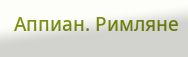Аппиан. Римляне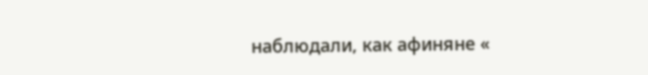наблюдали, как афиняне «